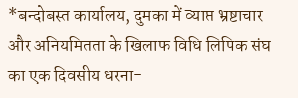*बन्दोबस्त कार्यालय, दुमका में व्याप्त भ्रष्टाचार और अनियमितता के खिलाफ विधि लिपिक संघ का एक दिवसीय धरना-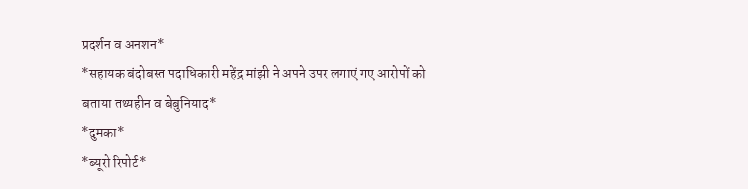प्रदर्शन व अनशन*
*सहायक बंदोबस्त पदाधिकारी महेंद्र मांझी ने अपने उपर लगाएं गए आरोपों को बताया तथ्यहीन व बेबुनियाद*
*दुमका*
*ब्यूरो रिपोर्ट*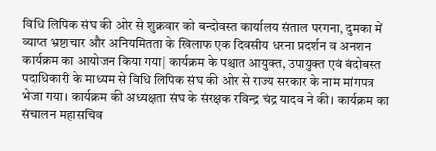विधि लिपिक संघ की ओर से शुक्रवार को बन्दोवस्त कार्यालय संताल परगना, दुमका में व्याप्त भ्रष्टाचार और अनियमितता के खिलाफ एक दिवसीय धरना प्रदर्शन व अनशन कार्यक्रम का आयोजन किया गया| कार्यक्रम के पश्चात आयुक्त, उपायुक्त एवं बंदोबस्त पदाधिकारी के माध्यम से विधि लिपिक संघ की ओर से राज्य सरकार के नाम मांगपत्र भेजा गया। कार्यक्रम की अध्यक्षता संघ के संरक्षक रविन्द्र चंद्र यादव ने की। कार्यक्रम का संचालन महासचिव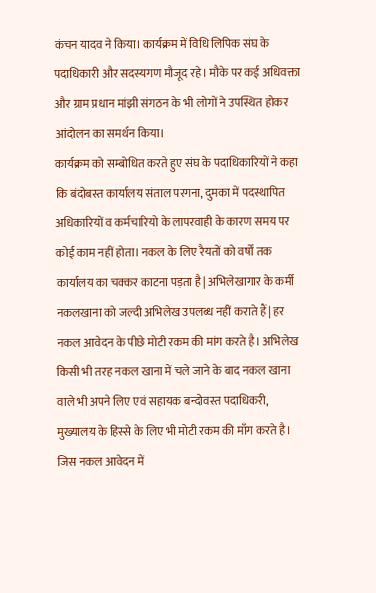कंचन यादव ने किया। कार्यक्रम में विधि लिपिक संघ के पदाधिकारी और सदस्यगण मौजूद रहे। मौके पर कई अधिवक्ता और ग्राम प्रधान मांझी संगठन के भी लोगों ने उपस्थित होकर आंदोलन का समर्थन किया।
कार्यक्रम को सम्बोधित करते हुए संघ के पदाधिकारियों ने कहा कि बंदोबस्त कार्यालय संताल परगना, दुमका में पदस्थापित अधिकारियों व कर्मचारियो के लापरवाही के कारण समय पर कोई काम नहीं होता। नकल के लिए रैयतों को वर्षों तक कार्यालय का चक्कर काटना पड़ता है| अभिलेखागार के कर्मी नकलखाना को जल्दी अभिलेख उपलब्ध नहीं कराते हैं| हर नकल आवेदन के पीछे मोटी रकम की मांग करते है। अभिलेख किसी भी तरह नकल खाना में चले जाने के बाद नकल खाना वाले भी अपने लिए एवं सहायक बन्दोवस्त पदाधिकरी, मुख्यालय के हिस्से के लिए भी मोटी रकम की माँग करते है। जिस नकल आवेदन में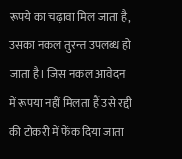रूपये का चढ़ावा मिल जाता है, उसका नकल तुरन्त उपलब्ध हो जाता है। जिस नकल आवेदन में रूपया नहीं मिलता हैं उसे रद्दी की टोकरी में फेंक दिया जाता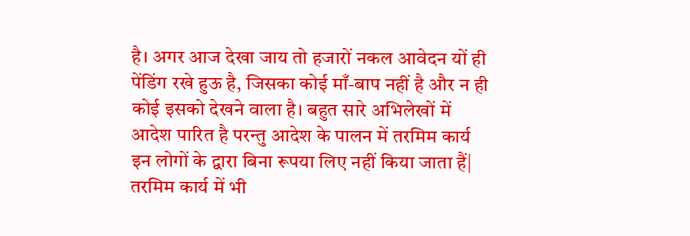है। अगर आज देखा जाय तो हजारों नकल आवेदन यों ही पेंडिंग रखे हुऊ है, जिसका कोई माँ-बाप नहीं है और न ही कोई इसको देखने वाला है। बहुत सारे अभिलेखों में आदेश पारित है परन्तु आदेश के पालन में तरमिम कार्य इन लोगों के द्वारा बिना रूपया लिए नहीं किया जाता हैं|
तरमिम कार्य में भी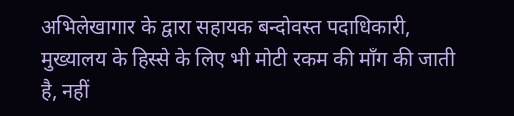अभिलेखागार के द्वारा सहायक बन्दोवस्त पदाधिकारी, मुख्यालय के हिस्से के लिए भी मोटी रकम की माँग की जाती है, नहीं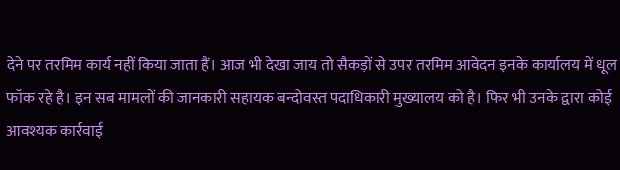देने पर तरमिम कार्य नहीं किया जाता हैं। आज भी देखा जाय तो सैकड़ों से उपर तरमिम आवेदन इनके कार्यालय में धूल फॉक रहे है। इन सब मामलों की जानकारी सहायक बन्दोवस्त पदाधिकारी मुख्यालय को है। फिर भी उनके द्वारा कोई आवश्यक कार्रवाई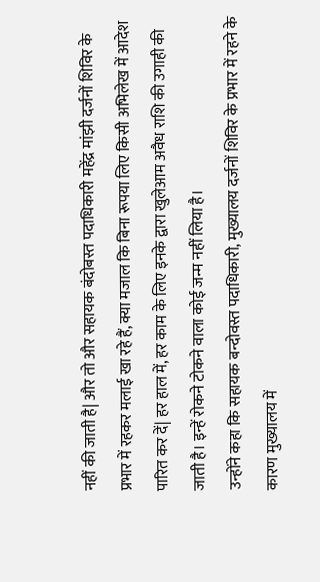नहीं की जाती है| और तो और सहायक बंदोबस्त पदाधिकारी महेंद्र मांझी दर्जनों शिविर के प्रभार में रहकर मलाई खा रहे हैं, क्या मजाल कि बिना रूपया लिए किसी अभिलेख में आदेश पारित कर दें| हर हाल में, हर काम के लिए इनके द्वारा खुलेआम अवैध राशि की उगाही की जाती है। इन्हें रोकने टोकने वाला कोई जन्म नहीं लिया है।
उन्होंने कहा कि सहायक बन्दोवस्त पदाधिकारी, मुख्यालय दर्जनों शिविर के प्रभार में रहने के कारण मुख्यालय में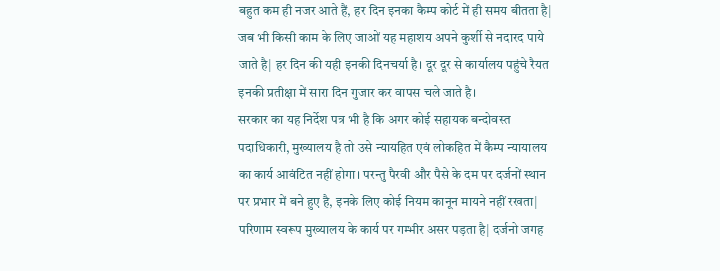बहुत कम ही नजर आते हैं, हर दिन इनका कैम्प कोर्ट में ही समय बीतता है| जब भी किसी काम के लिए जाओं यह महाशय अपने कुर्शी से नदारद पाये जाते है| हर दिन की यही इनकी दिनचर्या है। दूर दूर से कार्यालय पहुंचे रैयत इनकी प्रतीक्षा में सारा दिन गुजार कर वापस चले जाते है।
सरकार का यह निर्देश पत्र भी है कि अगर कोई सहायक बन्दोवस्त पदाधिकारी, मुख्यालय है तो उसे न्यायहित एवं लोकहित में कैम्प न्यायालय का कार्य आवंटित नहीं होगा। परन्तु पैरवी और पैसे के दम पर दर्जनों स्थान पर प्रभार में बने हुए है, इनके लिए कोई नियम कानून मायने नहीं रखता| परिणाम स्वरूप मुख्यालय के कार्य पर गम्भीर असर पड़ता है| दर्जनो जगह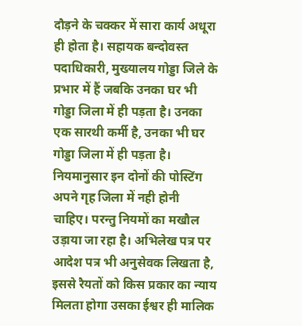दौड़ने के चक्कर में सारा कार्य अधूरा ही होता है। सहायक बन्दोवस्त पदाधिकारी, मुख्यालय गोड्डा जिले के प्रभार में हैं जबकि उनका घर भी गोड्डा जिला में ही पड़ता है। उनका एक सारथी कर्मी है, उनका भी घर गोड्डा जिला में ही पड़ता है। नियमानुसार इन दोनों की पोस्टिंग अपने गृह जिला में नही होनी चाहिए। परन्तु नियमों का मखौल उड़ाया जा रहा है। अभिलेख पत्र पर आदेश पत्र भी अनुसेवक लिखता है, इससे रैयतों को किस प्रकार का न्याय मिलता होगा उसका ईश्वर ही मालिक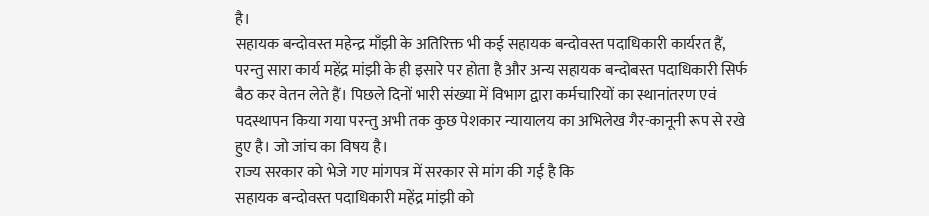है।
सहायक बन्दोवस्त महेन्द्र माँझी के अतिरिक्त भी कई सहायक बन्दोवस्त पदाधिकारी कार्यरत हैं, परन्तु सारा कार्य महेंद्र मांझी के ही इसारे पर होता है और अन्य सहायक बन्दोबस्त पदाधिकारी सिर्फ बैठ कर वेतन लेते हैं। पिछले दिनों भारी संख्या में विभाग द्वारा कर्मचारियों का स्थानांतरण एवं पदस्थापन किया गया परन्तु अभी तक कुछ पेशकार न्यायालय का अभिलेख गैर-कानूनी रूप से रखे हुए है। जो जांच का विषय है।
राज्य सरकार को भेजे गए मांगपत्र में सरकार से मांग की गई है कि
सहायक बन्दोवस्त पदाधिकारी महेंद्र मांझी को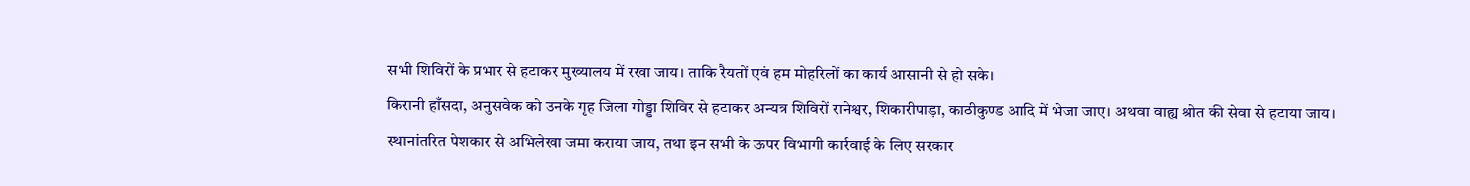सभी शिविरों के प्रभार से हटाकर मुख्यालय में रखा जाय। ताकि रैयतों एवं हम मोहरिलों का कार्य आसानी से हो सके।
किरानी हाँसदा, अनुसवेक को उनके गृह जिला गोड्डा शिविर से हटाकर अन्यत्र शिविरों रानेश्वर, शिकारीपाड़ा, काठीकुण्ड आदि में भेजा जाए। अथवा वाह्य श्रोत की सेवा से हटाया जाय।
स्थानांतरित पेशकार से अभिलेखा जमा कराया जाय, तथा इन सभी के ऊपर विभागी कार्रवाई के लिए सरकार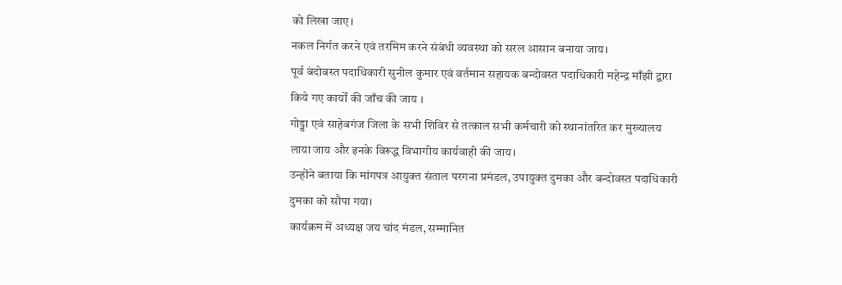को लिखा जाए।
नकल निर्गत करने एवं तरमिम करने संबंधी व्यवस्था को सरल आसान बनाया जाय।
पूर्व बंदोबस्त पदाधिकारी सुनील कुमार एवं वर्तमान सहायक बन्दोवस्त पदाधिकारी महेन्द्र माँझी द्वारा किये गए कार्यों की जाँच की जाय ।
गोड्डा एवं साहेबगंज जिला के सभी शिविर से तत्काल सभी कर्मचारी को स्थानांतरित कर मुख्यालय लाया जाय और इनके विरूद्ध विभागीय कार्यवाही की जाय।
उन्होंने बताया कि मांगपत्र आयुक्त संताल परगना प्रमंडल, उपायुक्त दुमका और बन्दोवस्त पदाधिकारी दुमका को सौपा गया।
कार्यक्रम में अध्यक्ष जय चांद मंडल, सम्मानित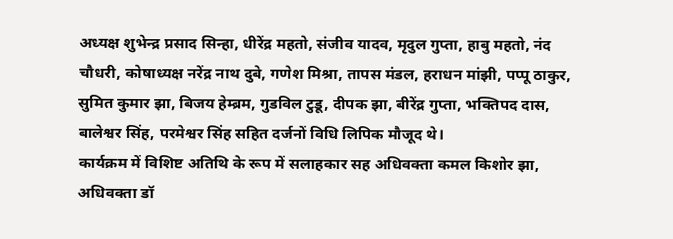अध्यक्ष शुभेन्द्र प्रसाद सिन्हा, धीरेंद्र महतो, संजीव यादव, मृदुल गुप्ता, हाबु महतो, नंद चौधरी, कोषाध्यक्ष नरेंद्र नाथ दुबे, गणेश मिश्रा, तापस मंडल, हराधन मांझी, पप्पू ठाकुर, सुमित कुमार झा, बिजय हेम्ब्रम, गुडविल टुडू, दीपक झा, बीरेंद्र गुप्ता, भक्तिपद दास, बालेश्वर सिंह, परमेश्वर सिंह सहित दर्जनों विधि लिपिक मौजूद थे।
कार्यक्रम में विशिष्ट अतिथि के रूप में सलाहकार सह अधिवक्ता कमल किशोर झा, अधिवक्ता डॉ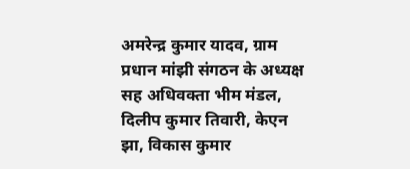अमरेन्द्र कुमार यादव, ग्राम प्रधान मांझी संगठन के अध्यक्ष सह अधिवक्ता भीम मंडल, दिलीप कुमार तिवारी, केएन झा, विकास कुमार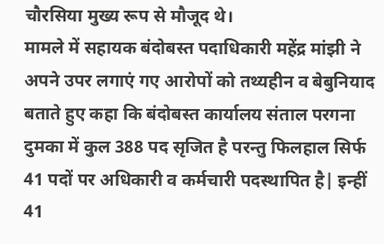चौरसिया मुख्य रूप से मौजूद थे।
मामले में सहायक बंदोबस्त पदाधिकारी महेंद्र मांझी ने अपने उपर लगाएं गए आरोपों को तथ्यहीन व बेबुनियाद बताते हुए कहा कि बंदोबस्त कार्यालय संताल परगना दुमका में कुल 388 पद सृजित है परन्तु फिलहाल सिर्फ 41 पदों पर अधिकारी व कर्मचारी पदस्थापित है| इन्हीं 41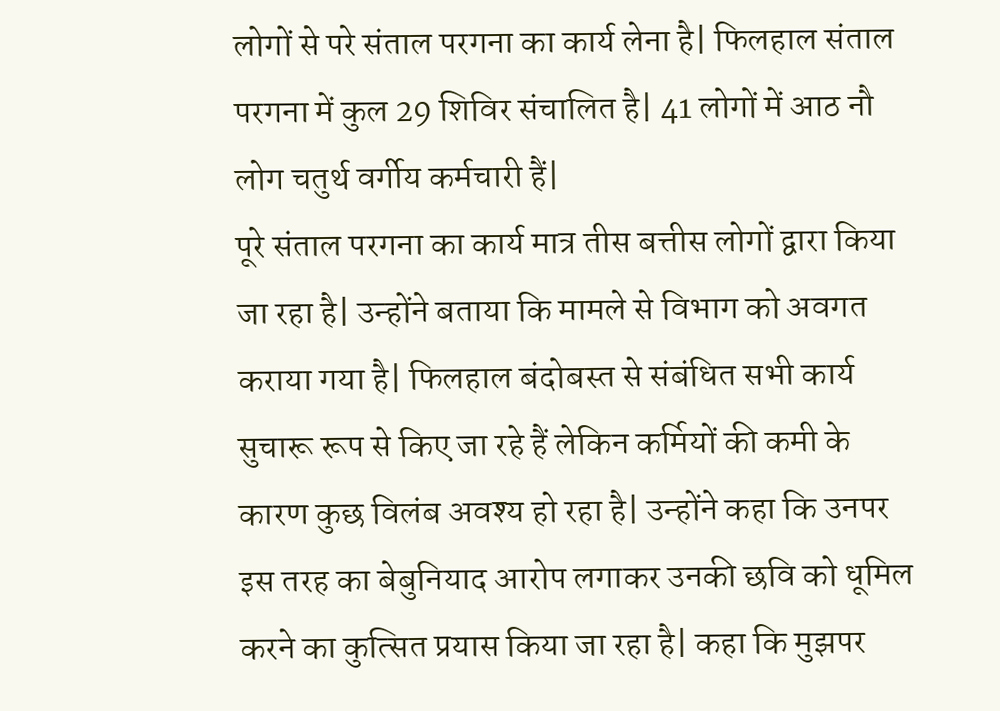लोगों से परे संताल परगना का कार्य लेना है| फिलहाल संताल परगना में कुल 29 शिविर संचालित है| 41 लोगों में आठ नौ लोग चतुर्थ वर्गीय कर्मचारी हैं|
पूरे संताल परगना का कार्य मात्र तीस बत्तीस लोगों द्वारा किया जा रहा है| उन्होंने बताया कि मामले से विभाग को अवगत कराया गया है| फिलहाल बंदोबस्त से संबंधित सभी कार्य सुचारू रूप से किए जा रहे हैं लेकिन कर्मियों की कमी के कारण कुछ विलंब अवश्य हो रहा है| उन्होंने कहा कि उनपर इस तरह का बेबुनियाद आरोप लगाकर उनकी छवि को धूमिल करने का कुत्सित प्रयास किया जा रहा है| कहा कि मुझपर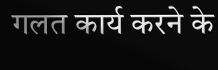गलत कार्य करने के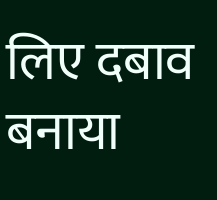लिए दबाव बनाया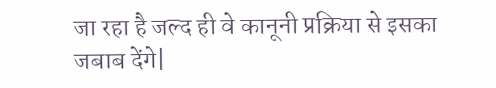जा रहा है जल्द ही वे कानूनी प्रक्रिया से इसका जबाब देंगे|